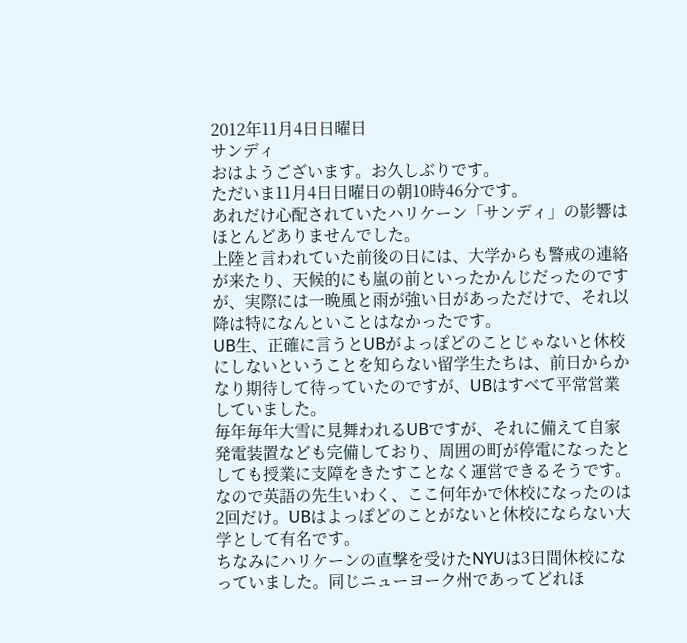2012年11月4日日曜日
サンディ
おはようございます。お久しぶりです。
ただいま11月4日日曜日の朝10時46分です。
あれだけ心配されていたハリケーン「サンディ」の影響はほとんどありませんでした。
上陸と言われていた前後の日には、大学からも警戒の連絡が来たり、天候的にも嵐の前といったかんじだったのですが、実際には一晩風と雨が強い日があっただけで、それ以降は特になんといことはなかったです。
UB生、正確に言うとUBがよっぽどのことじゃないと休校にしないということを知らない留学生たちは、前日からかなり期待して待っていたのですが、UBはすべて平常営業していました。
毎年毎年大雪に見舞われるUBですが、それに備えて自家発電装置なども完備しており、周囲の町が停電になったとしても授業に支障をきたすことなく運営できるそうです。なので英語の先生いわく、ここ何年かで休校になったのは2回だけ。UBはよっぽどのことがないと休校にならない大学として有名です。
ちなみにハリケーンの直撃を受けたNYUは3日間休校になっていました。同じニューヨーク州であってどれほ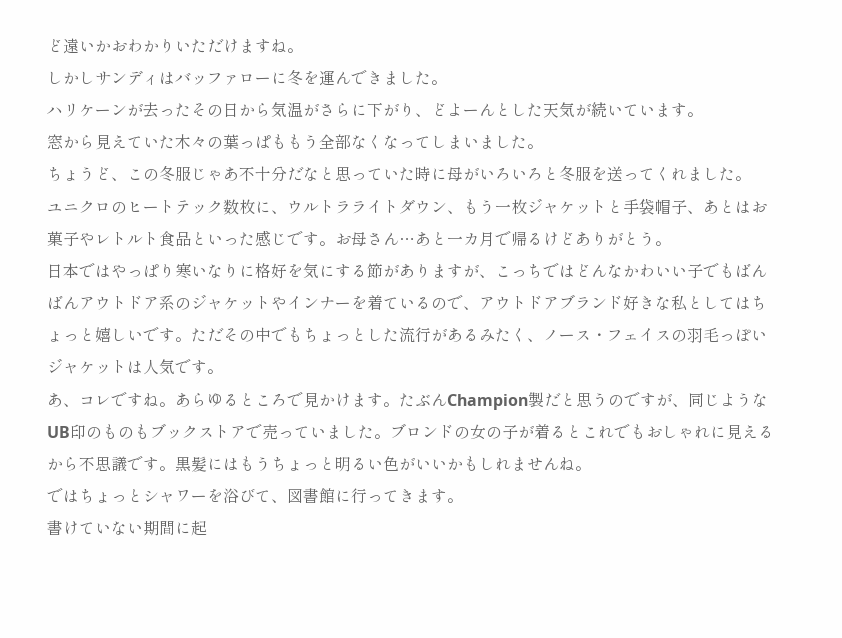ど遠いかおわかりいただけますね。
しかしサンディはバッファローに冬を運んできました。
ハリケーンが去ったその日から気温がさらに下がり、どよーんとした天気が続いています。
窓から見えていた木々の葉っぱももう全部なくなってしまいました。
ちょうど、この冬服じゃあ不十分だなと思っていた時に母がいろいろと冬服を送ってくれました。
ユニクロのヒートテック数枚に、ウルトラライトダウン、もう一枚ジャケットと手袋帽子、あとはお菓子やレトルト食品といった感じです。お母さん…あと一カ月で帰るけどありがとう。
日本ではやっぱり寒いなりに格好を気にする節がありますが、こっちではどんなかわいい子でもばんばんアウトドア系のジャケットやインナーを着ているので、アウトドアブランド好きな私としてはちょっと嬉しいです。ただその中でもちょっとした流行があるみたく、ノース・フェイスの羽毛っぽいジャケットは人気です。
あ、コレですね。あらゆるところで見かけます。たぶんChampion製だと思うのですが、同じようなUB印のものもブックストアで売っていました。ブロンドの女の子が着るとこれでもおしゃれに見えるから不思議です。黒髪にはもうちょっと明るい色がいいかもしれませんね。
ではちょっとシャワーを浴びて、図書館に行ってきます。
書けていない期間に起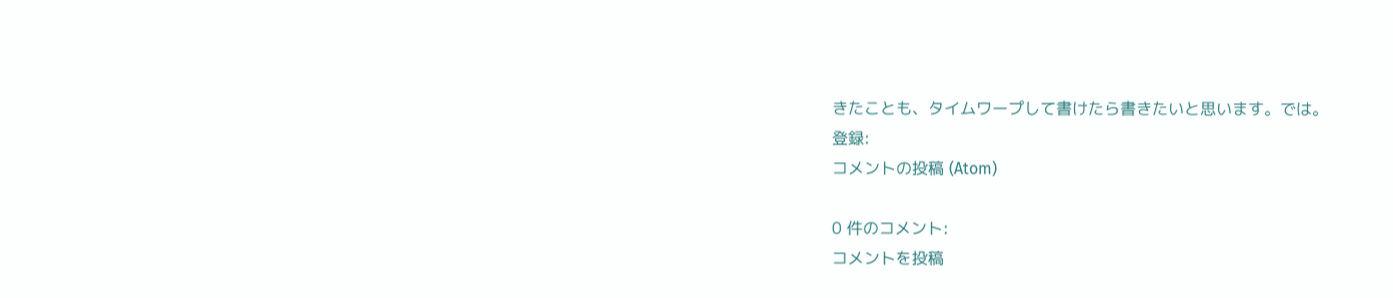きたことも、タイムワープして書けたら書きたいと思います。では。
登録:
コメントの投稿 (Atom)

0 件のコメント:
コメントを投稿